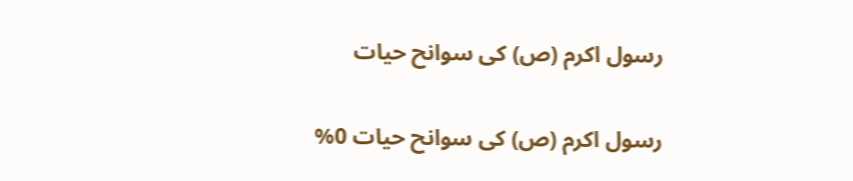رسول اکرم (ص) کی سوانح حیات

رسول اکرم (ص) کی سوانح حیات 0%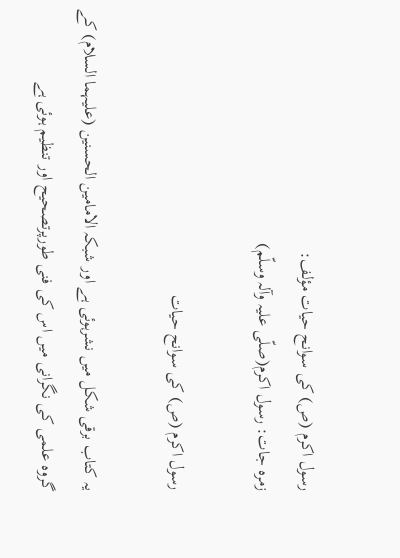رسول اکرم (ص) کی سوانح حیات مؤلف:
زمرہ جات: رسول اکرم(صلّی علیہ وآلہ وسلّم)

رسول اکرم (ص) کی سوانح حیات

یہ کتاب برقی شکل میں نشرہوئی ہے اور شبکہ الامامین الحسنین (علیہما السلام) کے گروہ علمی کی نگرانی میں اس کی فنی طورپرتصحیح اور تنظیم ہوئی ہے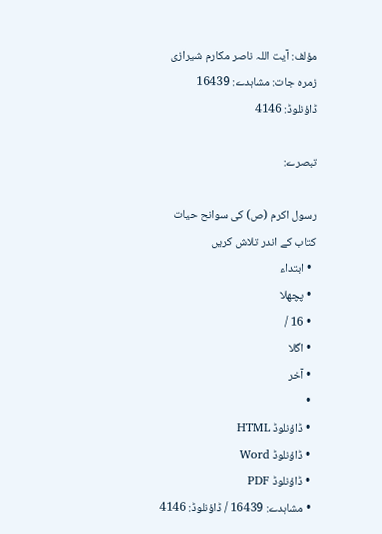مؤلف: آیت اللہ ناصر مکارم شیرازی
زمرہ جات: مشاہدے: 16439
ڈاؤنلوڈ: 4146

تبصرے:

رسول اکرم (ص) کی سوانح حیات
کتاب کے اندر تلاش کریں
  • ابتداء
  • پچھلا
  • 16 /
  • اگلا
  • آخر
  •
  • ڈاؤنلوڈ HTML
  • ڈاؤنلوڈ Word
  • ڈاؤنلوڈ PDF
  • مشاہدے: 16439 / ڈاؤنلوڈ: 4146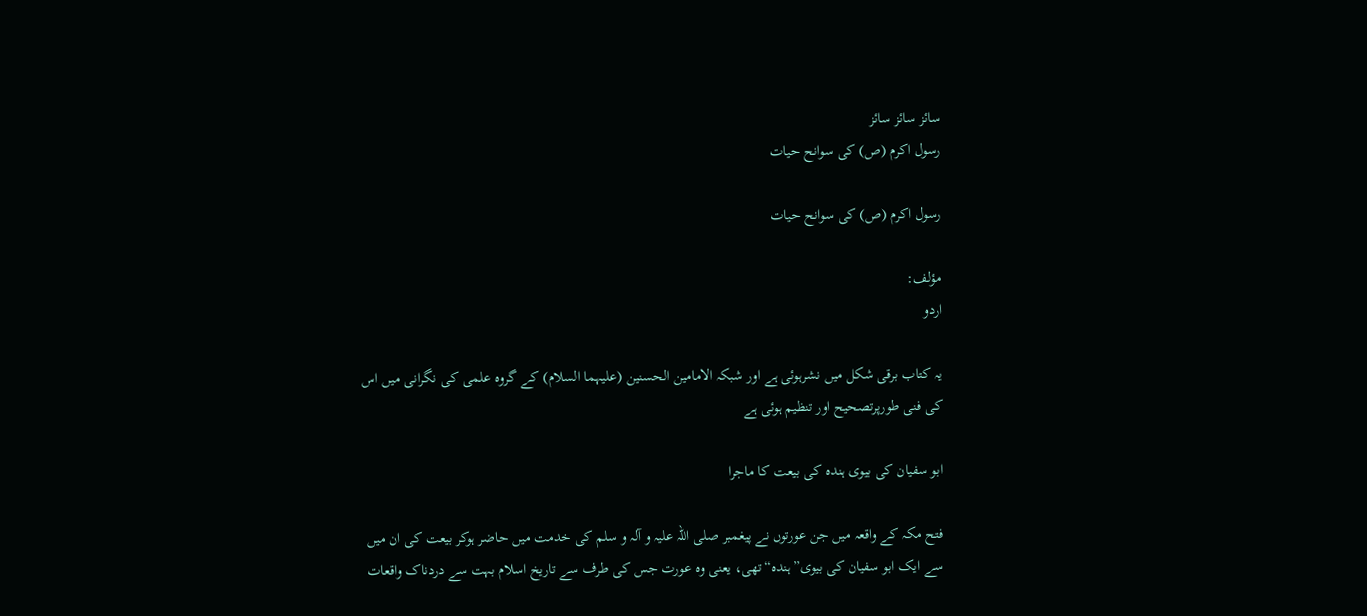سائز سائز سائز
رسول اکرم (ص) کی سوانح حیات

رسول اکرم (ص) کی سوانح حیات

مؤلف:
اردو

یہ کتاب برقی شکل میں نشرہوئی ہے اور شبکہ الامامین الحسنین (علیہما السلام) کے گروہ علمی کی نگرانی میں اس کی فنی طورپرتصحیح اور تنظیم ہوئی ہے

ابو سفیان کی بیوی ہندہ کی بیعت کا ماجرا

فتح مکہ کے واقعہ میں جن عورتوں نے پیغمبر صلی اللہ علیہ و آلہ و سلم کی خدمت میں حاضر ہوکر بیعت کی ان میں سے ایک ابو سفیان کی بیوی”ہندہ“تھی، یعنی وہ عورت جس کی طرف سے تاریخ اسلام بہت سے دردناک واقعات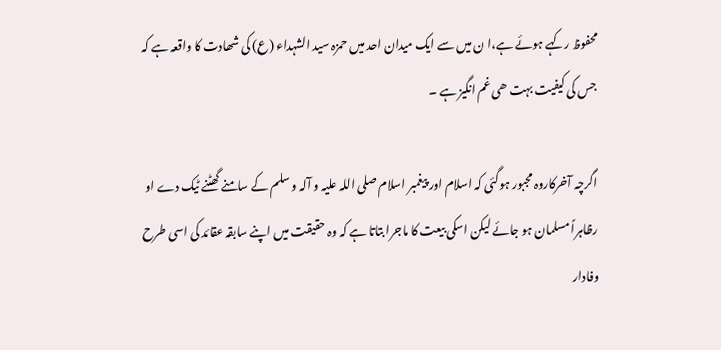محفوظ رکہے ہوئے ہے،ا ن میں سے ایک میدان احد میں حمزہ سید الشہداء (ع) کی شھادت کا واقعہ ہے کہ جس کی کیفیت بہت ھی غم انگیز ہے ۔

اگرچہ آخرکاروہ مجبور ہوگئی کہ اسلام اور پیغمبر اسلام صلی اللہ علیہ و آلہ و سلم کے سامنے گھٹنے ٹیک دے او رظاہراً مسلمان ہو جائے لیکن اسکی بیعت کا ماجرا بتاتا ہے کہ وہ حقیقت میں اپنے سابقہ عقائد کی اسی طرح وفادار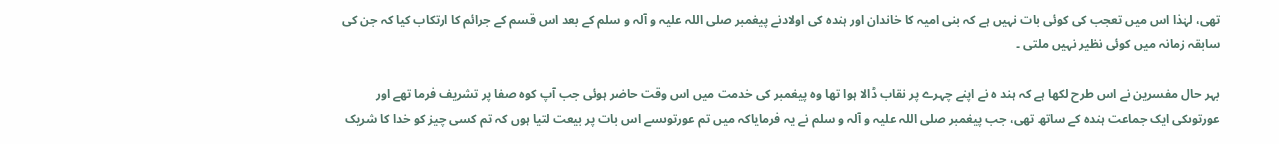تھی، لہٰذا اس میں تعجب کی کوئی بات نہیں ہے کہ بنی امیہ کا خاندان اور ہندہ کی اولادنے پیغمبر صلی اللہ علیہ و آلہ و سلم کے بعد اس قسم کے جرائم کا ارتکاب کیا کہ جن کی سابقہ زمانہ میں کوئی نظیر نہیں ملتی ۔

بہر حال مفسرین نے اس طرح لکھا ہے کہ ہند ہ نے اپنے چہرے پر نقاب ڈالا ہوا تھا وہ پیغمبر کی خدمت میں اس وقت حاضر ہوئی جب آپ کوہ صفا پر تشریف فرما تھے اور عورتوںکی ایک جماعت ہندہ کے ساتھ تھی، جب پیغمبر صلی اللہ علیہ و آلہ و سلم نے یہ فرمایاکہ میں تم عورتوںسے اس بات پر بیعت لتیا ہوں کہ تم کسی چیز کو خدا کا شریک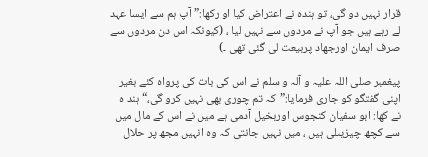قرار نہیں دو گی، تو ہندہ نے اعتراض کیا او رکھا:”آپ ہم سے ایسا عہد لے رہے ہیں جو آپ نے مردوں سے نہیں لیا ، (کیونکہ اس دن مردوں سے صرف ایمان اورجھاد پربیعت لی گئی تھی ۔)

پیغمبر صلی اللہ علیہ و آلہ و سلم نے اس کی بات کی پرواہ کئے بغیر اپنی گفتگو کو جاری فرمایا:”کہ تم چوری بھی نہیں کرو گی،“ہند ہ نے کھا: ابو سفیان کنجوس اوربخیل آدمی ہے میں نے اس کے مال میں سے کچھ چیزیںلی ہیں ، میں نہیں جانتی کہ وہ انہیں مجھ پر حلال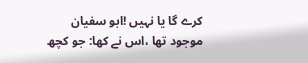کرے گا یا نہیں !ابو سفیان موجود تھا ،اس نے کھا: جو کچھ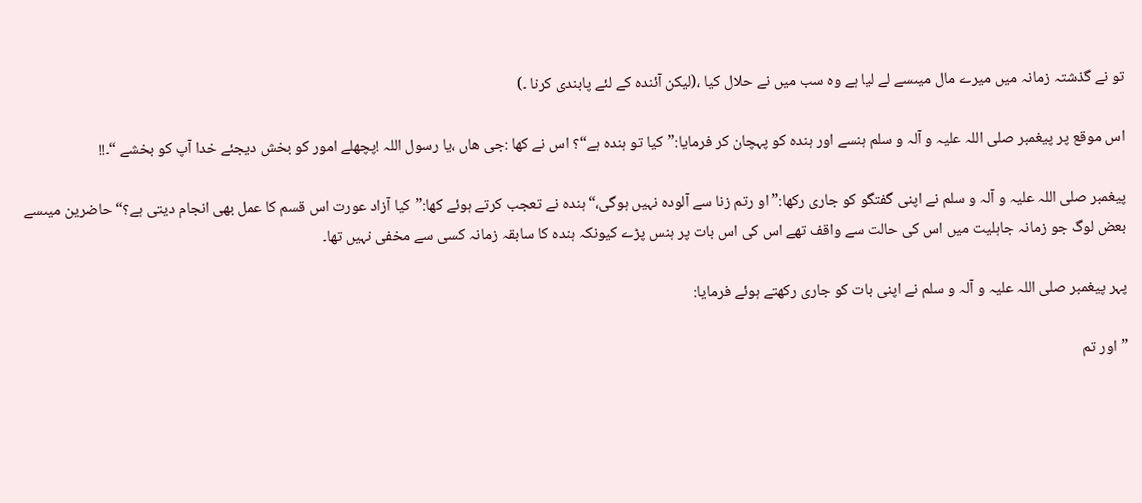تو نے گذشتہ زمانہ میں میرے مال میںسے لے لیا ہے وہ سب میں نے حلال کیا ،(لیکن آئندہ کے لئے پابندی کرنا ۔)

اس موقع پر پیغمبر صلی اللہ علیہ و آلہ و سلم ہنسے اور ہندہ کو پہچان کر فرمایا:”کیا تو ہندہ ہے“؟ اس نے کھا :جی ھاں ،یا رسول اللہ !پچھلے امور کو بخش دیجئے خدا آپ کو بخشے “۔!!

پیغمبر صلی اللہ علیہ و آلہ و سلم نے اپنی گفتگو کو جاری رکھا:”او رتم زنا سے آلودہ نہیں ہوگی،“ہندہ نے تعجب کرتے ہوئے کھا:”کیا آزاد عورت اس قسم کا عمل بھی انجام دیتی ہے؟“حاضرین میںسے بعض لوگ جو زمانہ جاہلیت میں اس کی حالت سے واقف تھے اس کی اس بات پر ہنس پڑے کیونکہ ہندہ کا سابقہ زمانہ کسی سے مخفی نہیں تھا۔

پہر پیغمبر صلی اللہ علیہ و آلہ و سلم نے اپنی بات کو جاری رکھتے ہوئے فرمایا:

”اور تم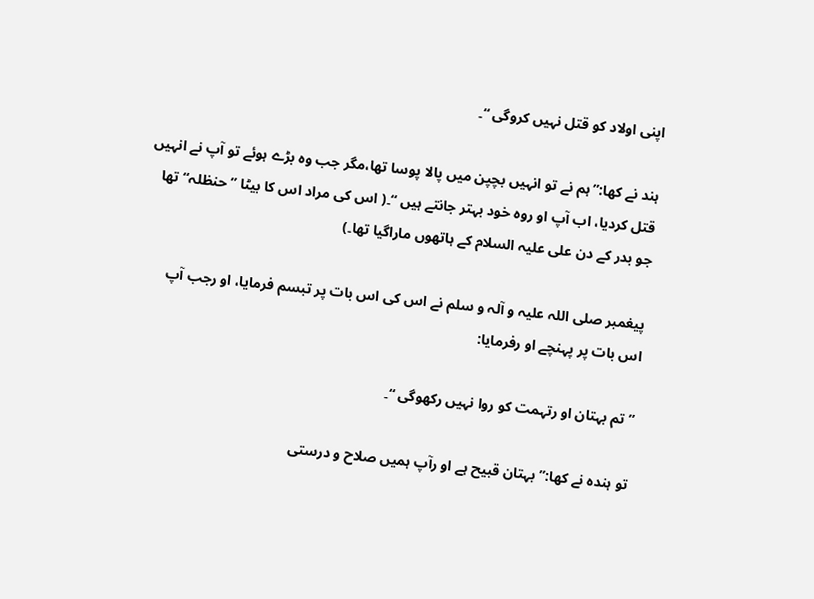اپنی اولاد کو قتل نہیں کروگی “۔

ہند نے کھا:”ہم نے تو انہیں بچپن میں پالا پوسا تھا،مگر جب وہ بڑے ہوئے تو آپ نے انہیں قتل کردیا، اب آپ او روہ خود بہتر جانتے ہیں “۔( اس کی مراد اس کا بیٹا ”حنظلہ“تھا جو بدر کے دن علی علیہ السلام کے ہاتھوں ماراگیا تھا۔)

پیغمبر صلی اللہ علیہ و آلہ و سلم نے اس کی اس بات پر تبسم فرمایا، او رجب آپ اس بات پر پہنچے او رفرمایا:

”تم بہتان او رتہمت کو روا نہیں رکھوگی “۔

تو ہندہ نے کھا:”بہتان قبیح ہے او رآپ ہمیں صلاح و درستی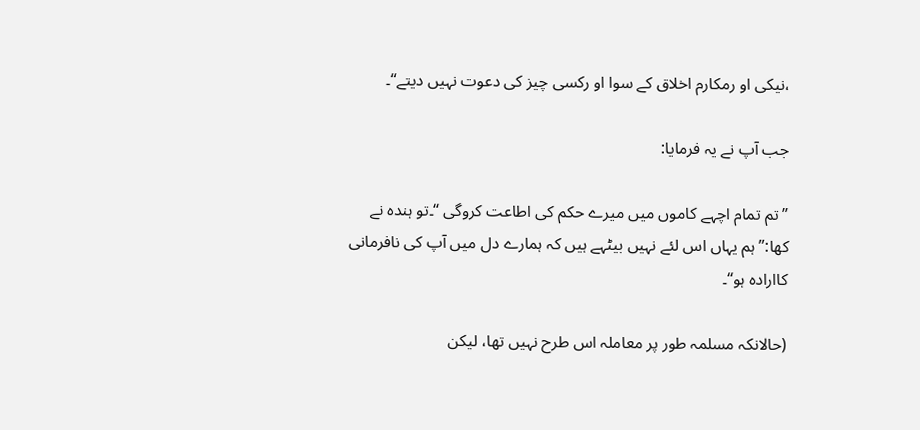،نیکی او رمکارم اخلاق کے سوا او رکسی چیز کی دعوت نہیں دیتے“۔

جب آپ نے یہ فرمایا:

”تم تمام اچہے کاموں میں میرے حکم کی اطاعت کروگی “۔تو ہندہ نے کھا:”ہم یہاں اس لئے نہیں بیٹہے ہیں کہ ہمارے دل میں آپ کی نافرمانی کاارادہ ہو“۔

(حالانکہ مسلمہ طور پر معاملہ اس طرح نہیں تھا، لیکن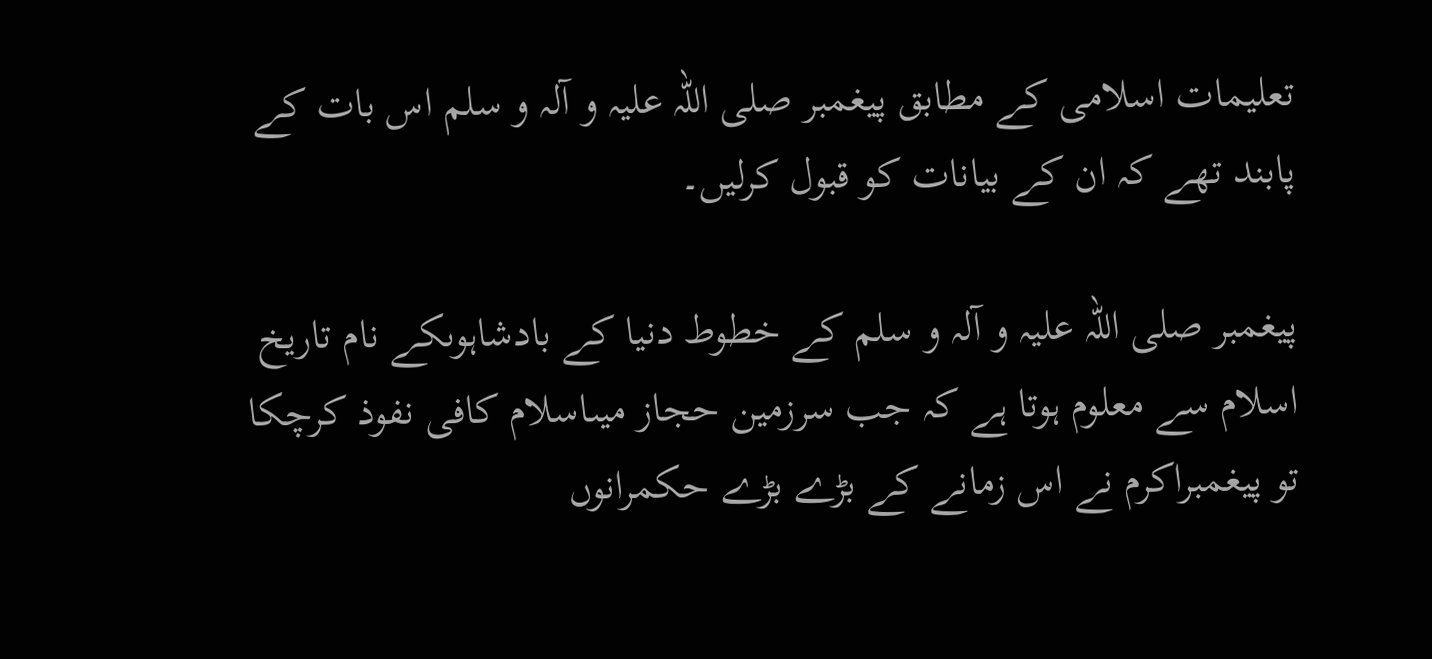تعلیمات اسلامی کے مطابق پیغمبر صلی اللہ علیہ و آلہ و سلم اس بات کے پابند تھے کہ ان کے بیانات کو قبول کرلیں۔

پیغمبر صلی اللہ علیہ و آلہ و سلم کے خطوط دنیا کے بادشاہوںکے نام تاریخ اسلام سے معلوم ہوتا ہے کہ جب سرزمین حجاز میںاسلام کافی نفوذ کرچکا تو پیغمبراکرم نے اس زمانے کے بڑے بڑے حکمرانوں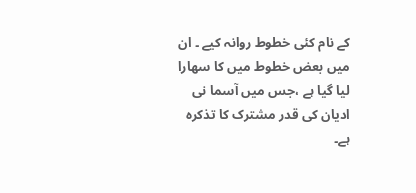کے نام کئی خطوط روانہ کیے ۔ ان میں بعض خطوط میں کا سھارا لیا گیا ہے ،جس میں آسما نی ادیان کی قدر مشترک کا تذکرہ ہے۔